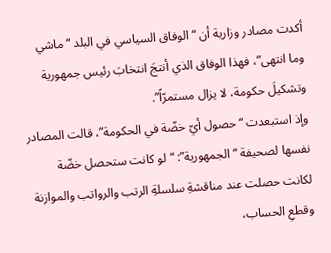أكدت مصادر وزارية أن “الوفاق السياسي في البلد “ماشي وما انتهى”، فهذا الوفاق الذي أنتجَ انتخابَ رئيس جمهورية وتشكيلَ حكومة، لا يزال مستمرّاً”.
وإذ استبعدت “حصول أيّ خضّة في الحكومة”، قالت المصادر نفسها لصحيفة “الجمهورية”: “لو كانت ستحصل خضّة لكانت حصلت عند مناقشةِ سلسلةِ الرتب والرواتب والموازنة وقطعِ الحساب،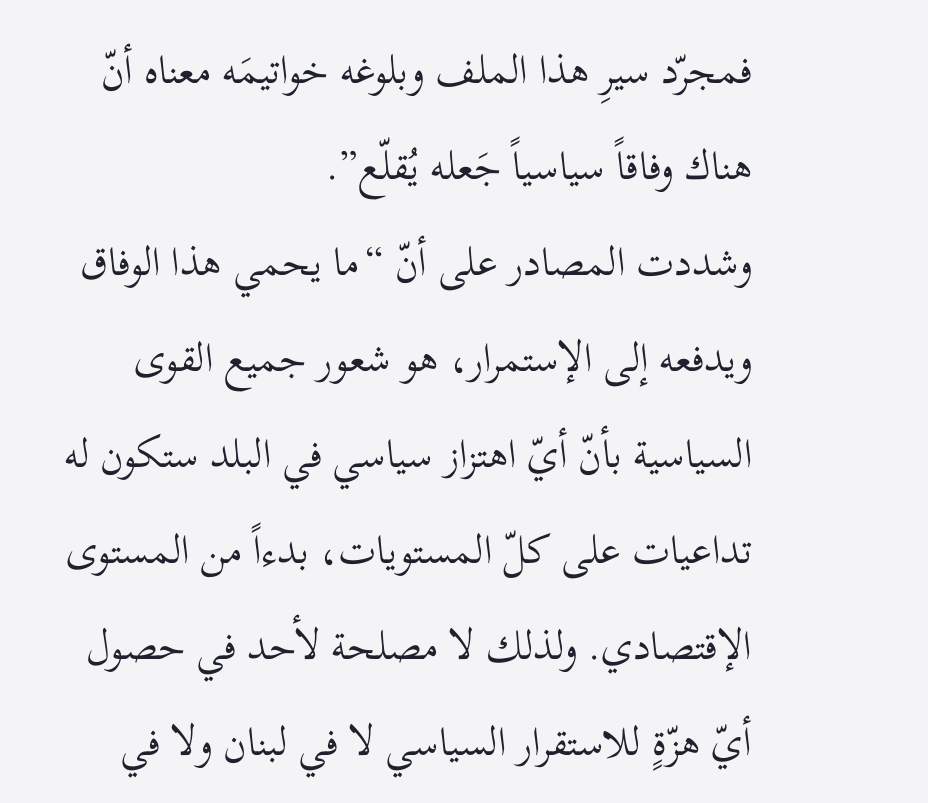فمجرّد سيرِ هذا الملف وبلوغه خواتيمَه معناه أنّ هناك وفاقاً سياسياً جَعله يُقلّع”.
وشددت المصادر على أنّ “ما يحمي هذا الوفاق ويدفعه إلى الإستمرار، هو شعور جميع القوى السياسية بأنّ أيّ اهتزاز سياسي في البلد ستكون له تداعيات على كلّ المستويات، بدءاً من المستوى الإقتصادي. ولذلك لا مصلحة لأحد في حصول أيّ هزّةٍ للاستقرار السياسي لا في لبنان ولا في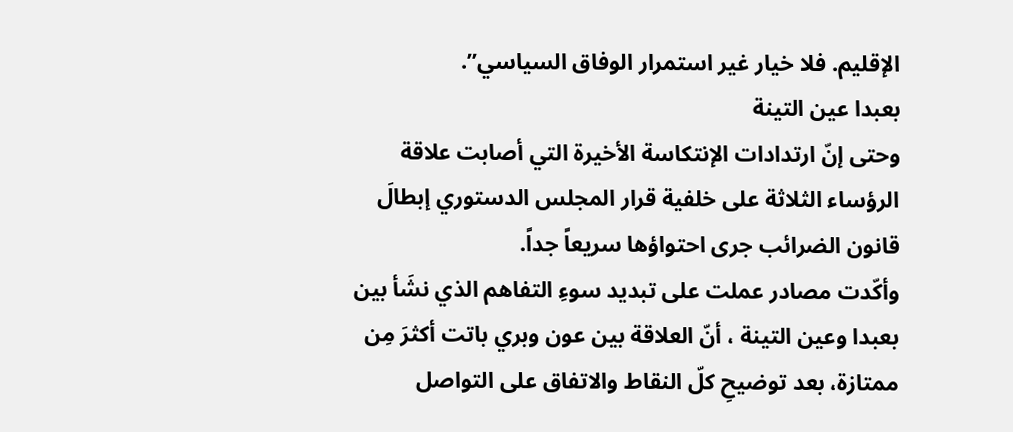الإقليم. فلا خيار غير استمرار الوفاق السياسي”.
بعبدا عين التينة
وحتى إنّ ارتدادات الإنتكاسة الأخيرة التي أصابت علاقة الرؤساء الثلاثة على خلفية قرار المجلس الدستوري إبطالَ قانون الضرائب جرى احتواؤها سريعاً جداً.
وأكّدت مصادر عملت على تبديد سوءِ التفاهم الذي نشَأ بين بعبدا وعين التينة ، أنّ العلاقة بين عون وبري باتت أكثرَ مِن ممتازة، بعد توضيحِ كلّ النقاط والاتفاق على التواصل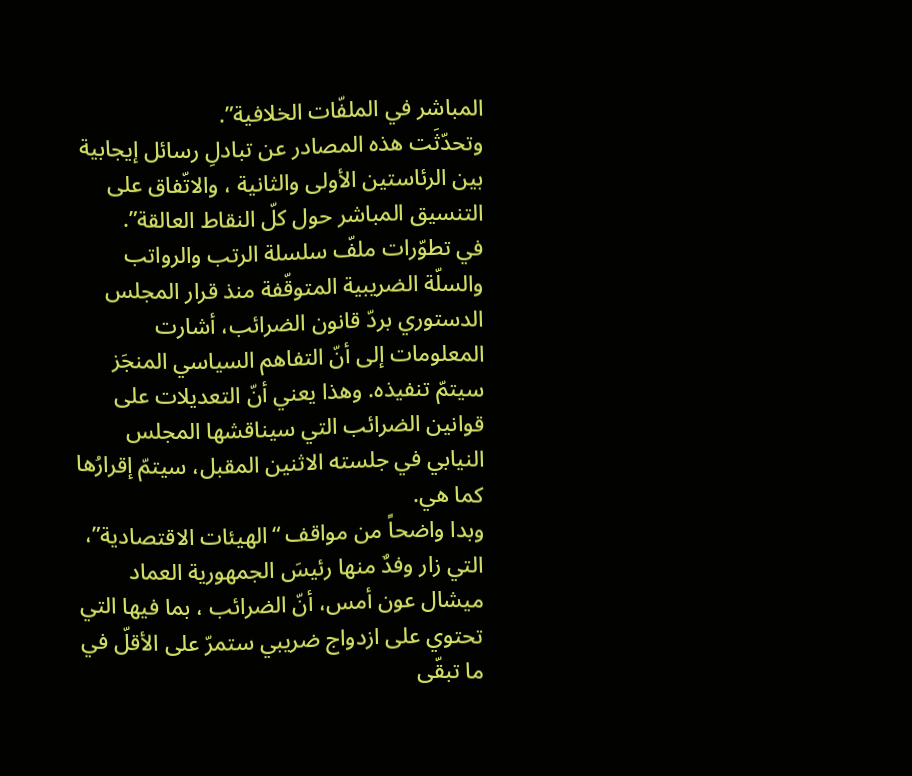المباشر في الملفّات الخلافية”.
وتحدّثَت هذه المصادر عن تبادلِ رسائل إيجابية بين الرئاستين الأولى والثانية ، والاتّفاق على التنسيق المباشر حول كلّ النقاط العالقة”.
في تطوّرات ملفّ سلسلة الرتب والرواتب والسلّة الضريبية المتوقّفة منذ قرار المجلس الدستوري بردّ قانون الضرائب، أشارت المعلومات إلى أنّ التفاهم السياسي المنجَز سيتمّ تنفيذه. وهذا يعني أنّ التعديلات على قوانين الضرائب التي سيناقشها المجلس النيابي في جلسته الاثنين المقبل، سيتمّ إقرارُها كما هي.
وبدا واضحاً من مواقف “الهيئات الاقتصادية”، التي زار وفدٌ منها رئيسَ الجمهورية العماد ميشال عون أمس، أنّ الضرائب ، بما فيها التي تحتوي على ازدواج ضريبي ستمرّ على الأقلّ في ما تبقّى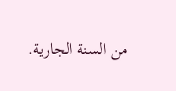من السنة الجارية.